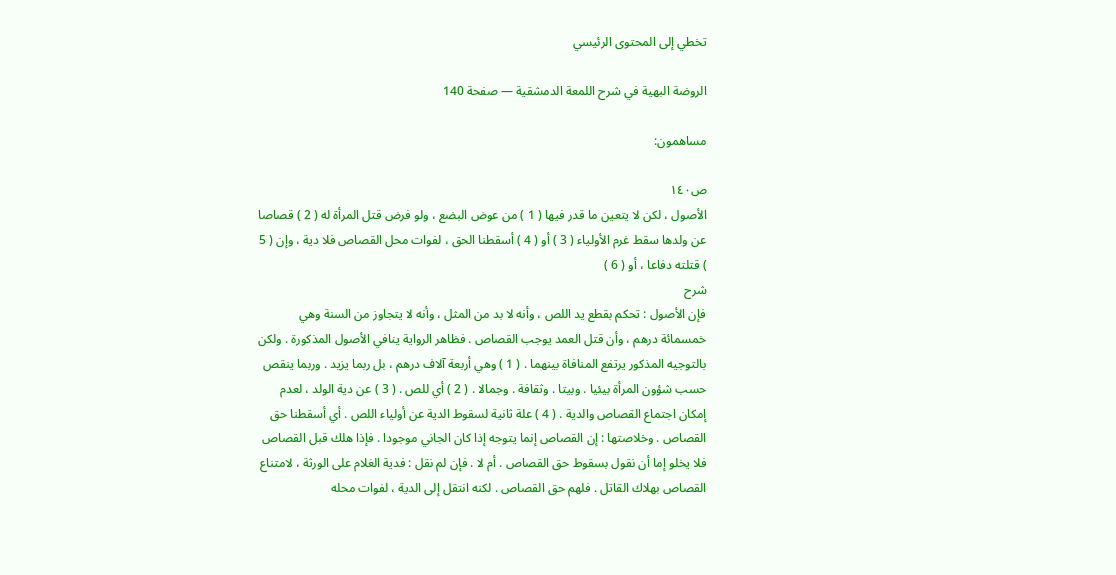تخطي إلى المحتوى الرئيسي

الروضة البهية في شرح اللمعة الدمشقية — صفحة 140

مساهمون:

ص١٤٠
الأصول ، لكن لا يتعين ما قدر فيها ( 1 ) من عوض البضع ، ولو فرض قتل المرأة له ( 2 ) قصاصا عن ولدها سقط غرم الأولياء ( 3 ) أو ( 4 ) أسقطنا الحق ، لفوات محل القصاص فلا دية ، وإن ( 5 ) قتلته دفاعا ، أو ( 6 )
شرح
فإن الأصول : تحكم بقطع يد اللص ، وأنه لا بد من المثل ، وأنه لا يتجاوز من السنة وهي خمسمائة درهم ، وأن قتل العمد يوجب القصاص . فظاهر الرواية ينافي الأصول المذكورة . ولكن بالتوجيه المذكور يرتفع المنافاة بينهما . ( 1 ) وهي أربعة آلاف درهم ، بل ربما يزيد . وربما ينقص حسب شؤون المرأة بيئيا . وبيتا . وثقافة . وجمالا . ( 2 ) أي للص . ( 3 ) عن دية الولد ، لعدم إمكان اجتماع القصاص والدية . ( 4 ) علة ثانية لسقوط الدية عن أولياء اللص . أي أسقطنا حق القصاص . وخلاصتها : إن القصاص إنما يتوجه إذا كان الجاني موجودا . فإذا هلك قبل القصاص فلا يخلو إما أن نقول بسقوط حق القصاص . أم لا . فإن لم نقل : فدية الغلام على الورثة ، لامتناع القصاص بهلاك القاتل . فلهم حق القصاص . لكنه انتقل إلى الدية ، لفوات محله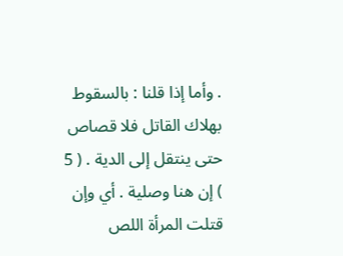. وأما إذا قلنا : بالسقوط بهلاك القاتل فلا قصاص حتى ينتقل إلى الدية . ( 5 ) إن هنا وصلية . أي وإن قتلت المرأة اللص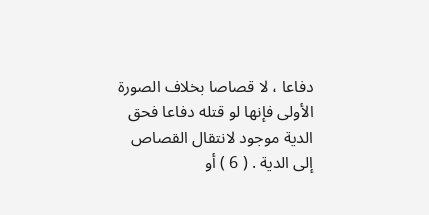دفاعا ، لا قصاصا بخلاف الصورة الأولى فإنها لو قتله دفاعا فحق الدية موجود لانتقال القصاص إلى الدية . ( 6 ) أو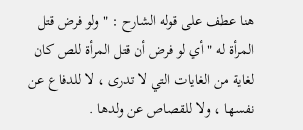هنا عطف على قوله الشارح : " ولو فرض قتل المرأة له " أي لو فرض أن قتل المرأة للص كان لغاية من الغايات التي لا تدرى ، لا للدفاع عن نفسها ، ولا للقصاص عن ولدها .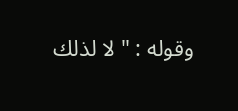وقوله : " لا لذلك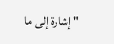" إشارة إلى ما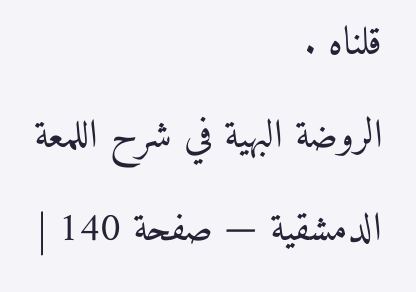قلناه .
الروضة البهية في شرح اللمعة الدمشقية — صفحة 140 |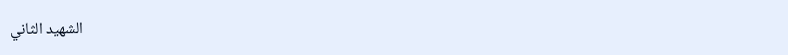الشهيد الثاني